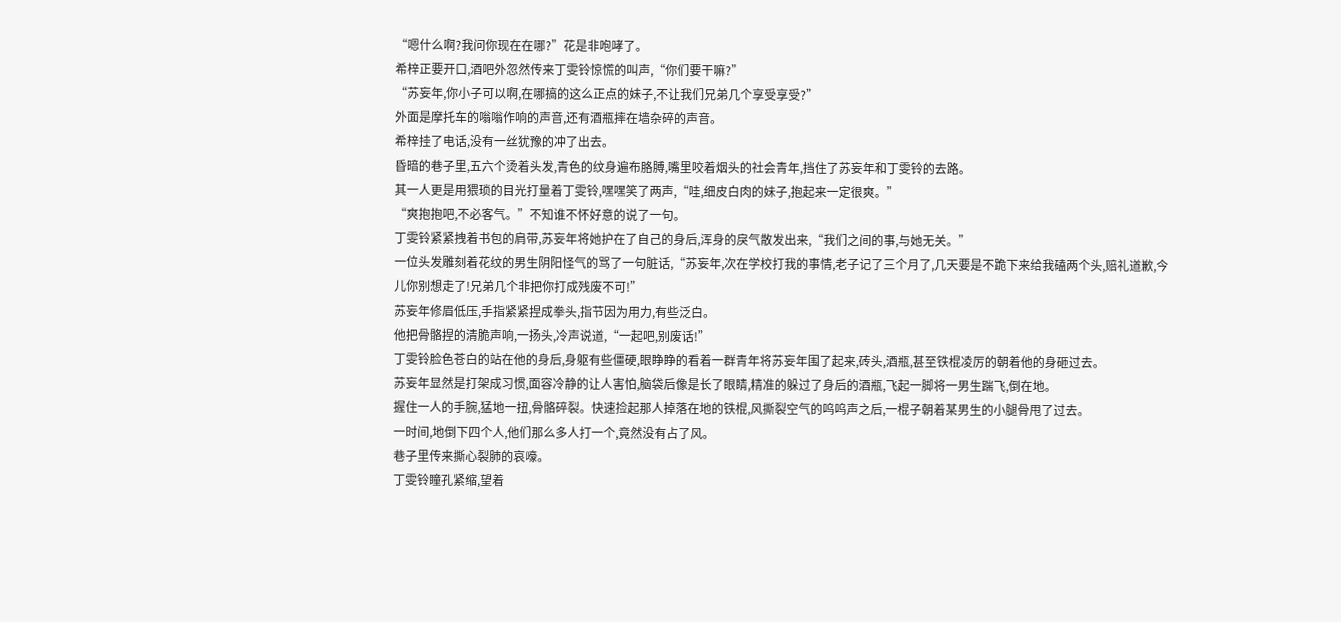“嗯什么啊?我问你现在在哪?”花是非咆哮了。
希梓正要开口,酒吧外忽然传来丁雯铃惊慌的叫声,“你们要干嘛?”
“苏妄年,你小子可以啊,在哪搞的这么正点的妹子,不让我们兄弟几个享受享受?”
外面是摩托车的嗡嗡作响的声音,还有酒瓶摔在墙杂碎的声音。
希梓挂了电话,没有一丝犹豫的冲了出去。
昏暗的巷子里,五六个烫着头发,青色的纹身遍布胳膊,嘴里咬着烟头的社会青年,挡住了苏妄年和丁雯铃的去路。
其一人更是用猥琐的目光打量着丁雯铃,嘿嘿笑了两声,“哇,细皮白肉的妹子,抱起来一定很爽。”
“爽抱抱吧,不必客气。”不知谁不怀好意的说了一句。
丁雯铃紧紧拽着书包的肩带,苏妄年将她护在了自己的身后,浑身的戾气散发出来,“我们之间的事,与她无关。”
一位头发雕刻着花纹的男生阴阳怪气的骂了一句脏话,“苏妄年,次在学校打我的事情,老子记了三个月了,几天要是不跪下来给我磕两个头,赔礼道歉,今儿你别想走了!兄弟几个非把你打成残废不可!”
苏妄年修眉低压,手指紧紧捏成拳头,指节因为用力,有些泛白。
他把骨骼捏的清脆声响,一扬头,冷声说道,“一起吧,别废话!”
丁雯铃脸色苍白的站在他的身后,身躯有些僵硬,眼睁睁的看着一群青年将苏妄年围了起来,砖头,酒瓶,甚至铁棍凌厉的朝着他的身砸过去。
苏妄年显然是打架成习惯,面容冷静的让人害怕,脑袋后像是长了眼睛,精准的躲过了身后的酒瓶,飞起一脚将一男生踹飞,倒在地。
握住一人的手腕,猛地一扭,骨骼碎裂。快速捡起那人掉落在地的铁棍,风撕裂空气的呜呜声之后,一棍子朝着某男生的小腿骨甩了过去。
一时间,地倒下四个人,他们那么多人打一个,竟然没有占了风。
巷子里传来撕心裂肺的哀嚎。
丁雯铃瞳孔紧缩,望着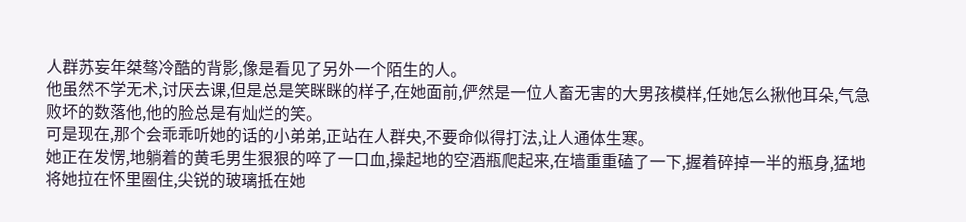人群苏妄年桀骜冷酷的背影,像是看见了另外一个陌生的人。
他虽然不学无术,讨厌去课,但是总是笑眯眯的样子,在她面前,俨然是一位人畜无害的大男孩模样,任她怎么揪他耳朵,气急败坏的数落他,他的脸总是有灿烂的笑。
可是现在,那个会乖乖听她的话的小弟弟,正站在人群央,不要命似得打法,让人通体生寒。
她正在发愣,地躺着的黄毛男生狠狠的啐了一口血,操起地的空酒瓶爬起来,在墙重重磕了一下,握着碎掉一半的瓶身,猛地将她拉在怀里圈住,尖锐的玻璃抵在她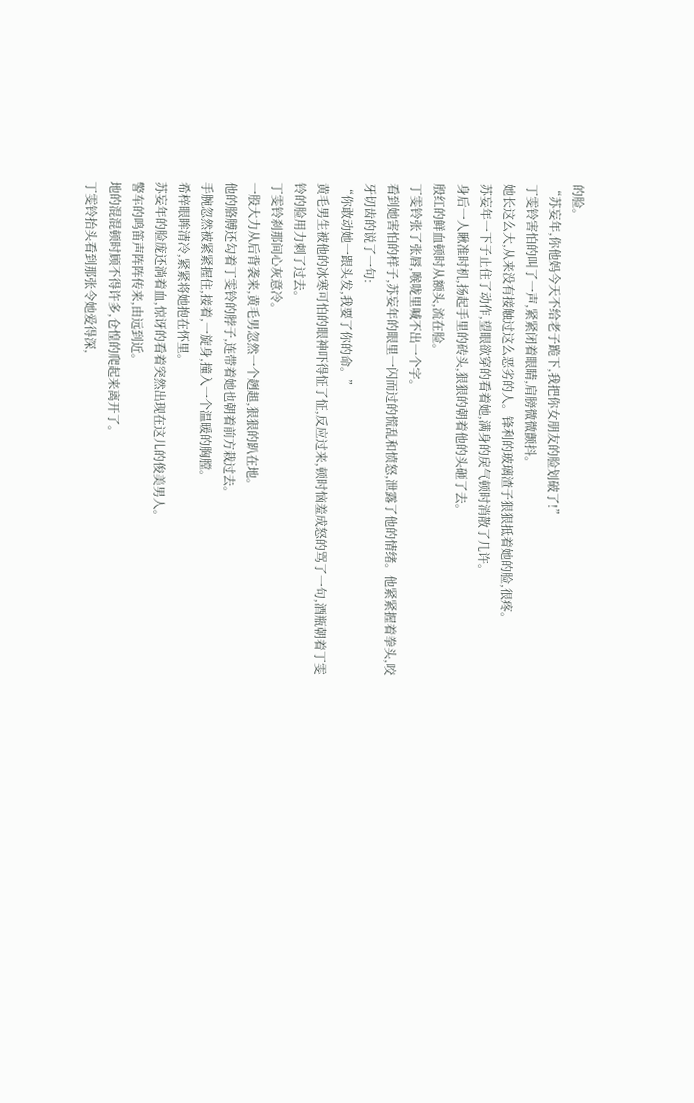的脸。
“苏妄年,你他妈今天不给老子跪下,我把你女朋友的脸划破了!”
丁雯铃害怕的叫了一声,紧紧闭着眼睛,肩膀微微颤抖。
她长这么大,从来没有接触过这么恶劣的人。锋利的玻璃渣子狠狠抵着她的脸,很疼。
苏妄年一下子止住了动作,望眼欲穿的看着她,满身的戾气顿时消散了几许。
身后一人瞅准时机,扬起手里的砖头,狠狠的朝着他的头砸了去。
殷红的鲜血顿时从额头,流在脸。
丁雯铃张了张唇,喉咙里喊不出一个字。
看到她害怕的样子,苏妄年的眼里一闪而过的慌乱和愤怒,泄露了他的情绪。他紧紧握着拳头,咬牙切齿的说了一句:
“你敢动她一跟头发,我要了你的命。”
黄毛男生被他的冰寒可怕的眼神吓得怔了怔,反应过来,顿时恼羞成怒的骂了一句,酒瓶朝着丁雯铃的脸用力刺了过去。
丁雯铃刹那间心灰意冷。
一股大力从后背袭来,黄毛男忽然一个趔趄,狠狠的趴在地。
他的胳膊还勾着丁雯铃的脖子,连带着她也朝着前方栽过去。
手腕忽然被紧紧握住,接着,一旋身,撞入一个温暖的胸膛。
希梓眼眸清冷,紧紧将她抱在怀里。
苏妄年的脸庞还淌着血,惊讶的看着突然出现在这儿的俊美男人。
警车的鸣笛声阵阵传来,由远到近。
地的混混顿时顾不得许多,仓惶的爬起来离开了。
丁雯铃抬头看到那张令她爱得深,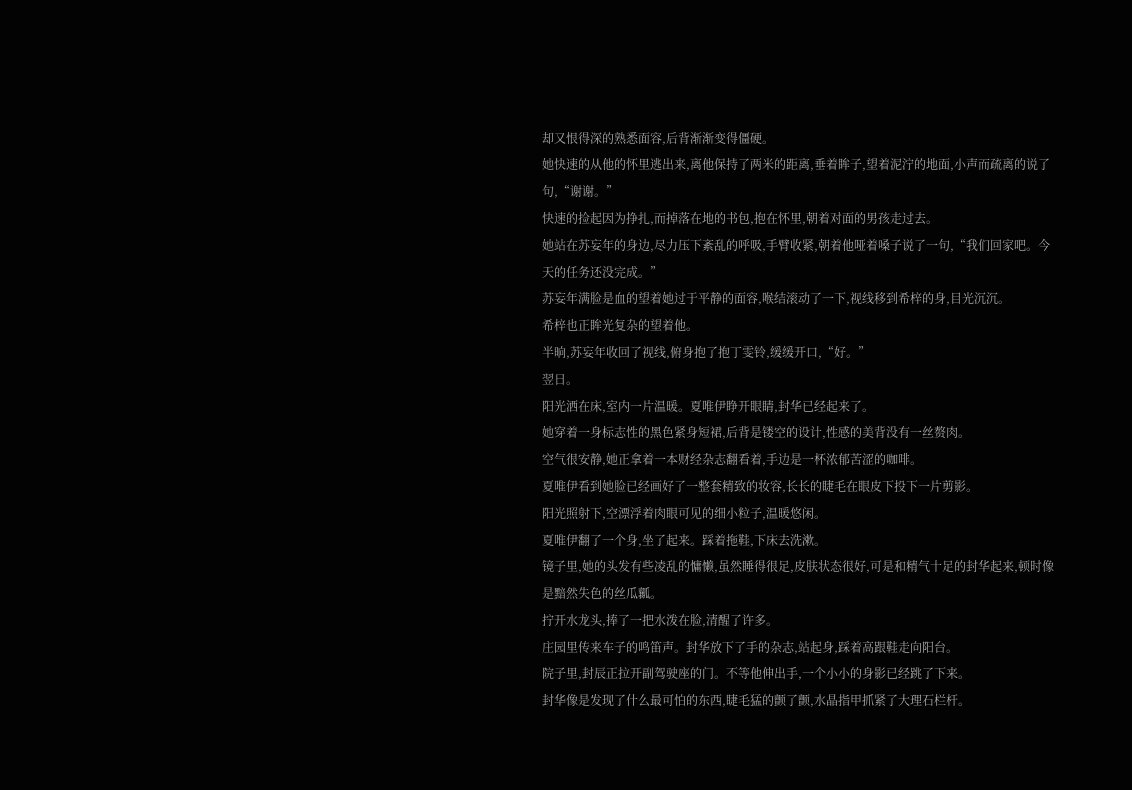却又恨得深的熟悉面容,后背渐渐变得僵硬。
她快速的从他的怀里逃出来,离他保持了两米的距离,垂着眸子,望着泥泞的地面,小声而疏离的说了句,“谢谢。”
快速的捡起因为挣扎,而掉落在地的书包,抱在怀里,朝着对面的男孩走过去。
她站在苏妄年的身边,尽力压下紊乱的呼吸,手臂收紧,朝着他哑着嗓子说了一句,“我们回家吧。今天的任务还没完成。”
苏妄年满脸是血的望着她过于平静的面容,喉结滚动了一下,视线移到希梓的身,目光沉沉。
希梓也正眸光复杂的望着他。
半晌,苏妄年收回了视线,俯身抱了抱丁雯铃,缓缓开口,“好。”
翌日。
阳光洒在床,室内一片温暖。夏唯伊睁开眼睛,封华已经起来了。
她穿着一身标志性的黑色紧身短裙,后背是镂空的设计,性感的美背没有一丝赘肉。
空气很安静,她正拿着一本财经杂志翻看着,手边是一杯浓郁苦涩的咖啡。
夏唯伊看到她脸已经画好了一整套精致的妆容,长长的睫毛在眼皮下投下一片剪影。
阳光照射下,空漂浮着肉眼可见的细小粒子,温暖悠闲。
夏唯伊翻了一个身,坐了起来。踩着拖鞋,下床去洗漱。
镜子里,她的头发有些凌乱的慵懒,虽然睡得很足,皮肤状态很好,可是和精气十足的封华起来,顿时像是黯然失色的丝瓜瓤。
拧开水龙头,捧了一把水泼在脸,清醒了许多。
庄园里传来车子的鸣笛声。封华放下了手的杂志,站起身,踩着高跟鞋走向阳台。
院子里,封辰正拉开副驾驶座的门。不等他伸出手,一个小小的身影已经跳了下来。
封华像是发现了什么最可怕的东西,睫毛猛的颤了颤,水晶指甲抓紧了大理石栏杆。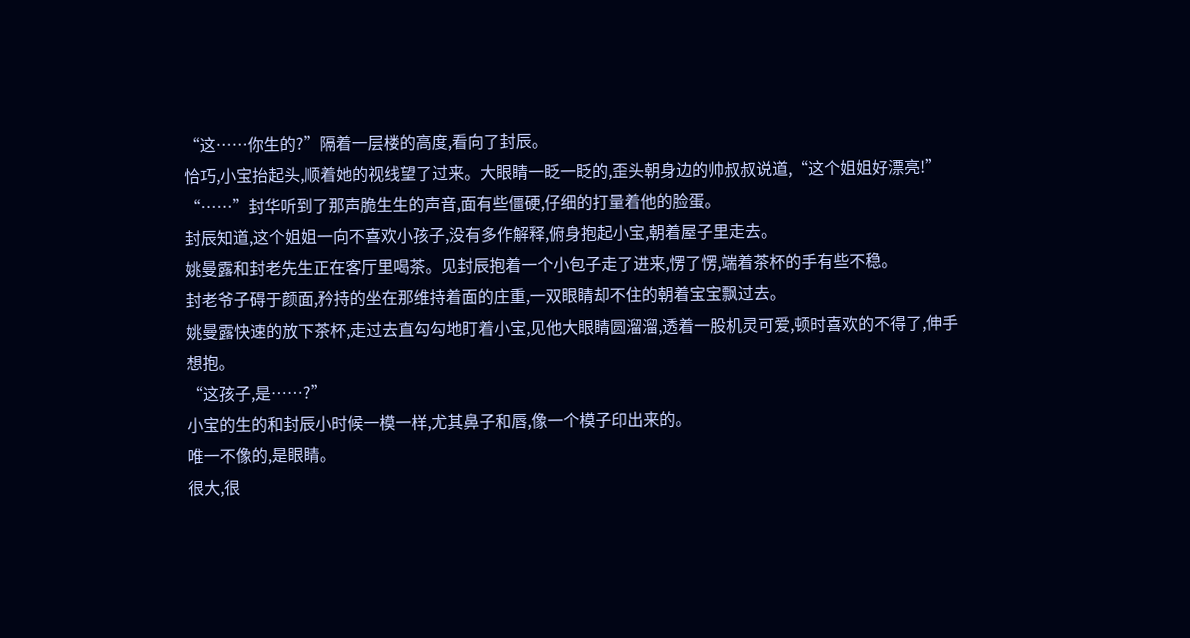“这……你生的?”隔着一层楼的高度,看向了封辰。
恰巧,小宝抬起头,顺着她的视线望了过来。大眼睛一眨一眨的,歪头朝身边的帅叔叔说道,“这个姐姐好漂亮!”
“……”封华听到了那声脆生生的声音,面有些僵硬,仔细的打量着他的脸蛋。
封辰知道,这个姐姐一向不喜欢小孩子,没有多作解释,俯身抱起小宝,朝着屋子里走去。
姚曼露和封老先生正在客厅里喝茶。见封辰抱着一个小包子走了进来,愣了愣,端着茶杯的手有些不稳。
封老爷子碍于颜面,矜持的坐在那维持着面的庄重,一双眼睛却不住的朝着宝宝飘过去。
姚曼露快速的放下茶杯,走过去直勾勾地盯着小宝,见他大眼睛圆溜溜,透着一股机灵可爱,顿时喜欢的不得了,伸手想抱。
“这孩子,是……?”
小宝的生的和封辰小时候一模一样,尤其鼻子和唇,像一个模子印出来的。
唯一不像的,是眼睛。
很大,很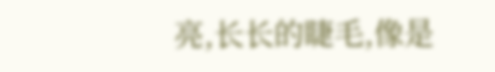亮,长长的睫毛,像是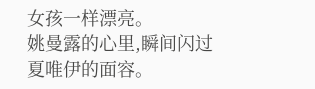女孩一样漂亮。
姚曼露的心里,瞬间闪过夏唯伊的面容。